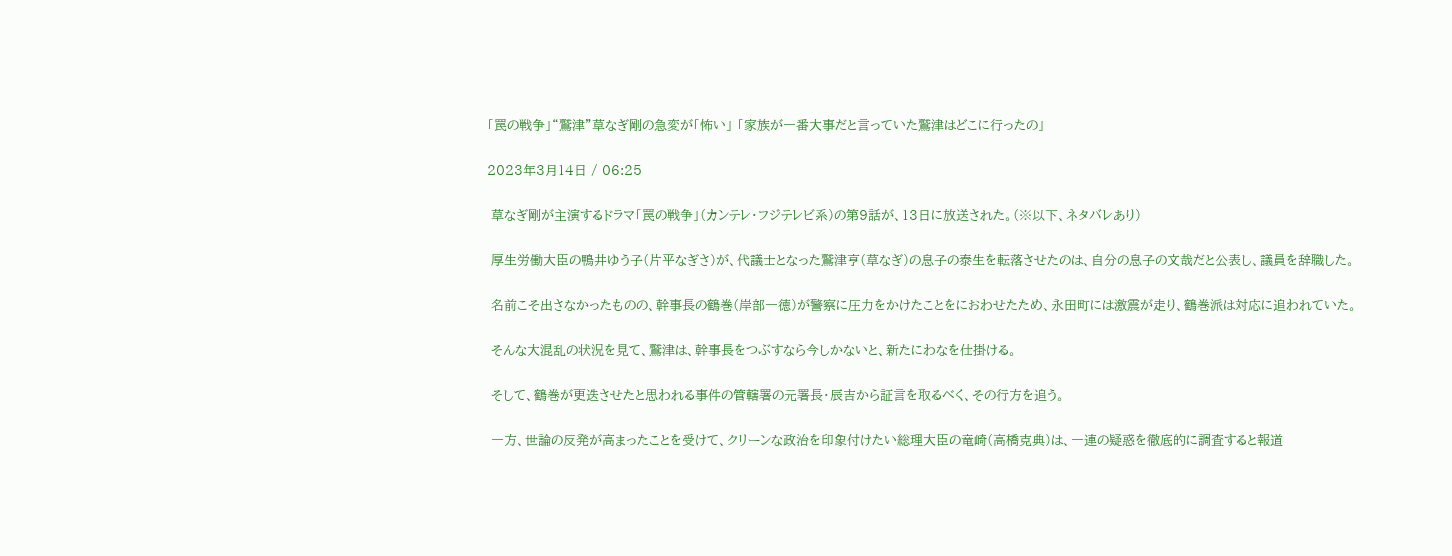「罠の戦争」“鷲津”草なぎ剛の急変が「怖い」 「家族が一番大事だと言っていた鷲津はどこに行ったの」

2023年3月14日 / 06:25

 草なぎ剛が主演するドラマ「罠の戦争」(カンテレ・フジテレビ系)の第9話が、13日に放送された。(※以下、ネタバレあり)

 厚生労働大臣の鴨井ゆう子(片平なぎさ)が、代議士となった鷲津亨(草なぎ)の息子の泰生を転落させたのは、自分の息子の文哉だと公表し、議員を辞職した。

 名前こそ出さなかったものの、幹事長の鶴巻(岸部一徳)が警察に圧力をかけたことをにおわせたため、永田町には激震が走り、鶴巻派は対応に追われていた。

 そんな大混乱の状況を見て、鷲津は、幹事長をつぶすなら今しかないと、新たにわなを仕掛ける。

 そして、鶴巻が更迭させたと思われる事件の管轄署の元署長・辰吉から証言を取るべく、その行方を追う。

 一方、世論の反発が高まったことを受けて、クリーンな政治を印象付けたい総理大臣の竜崎(高橋克典)は、一連の疑惑を徹底的に調査すると報道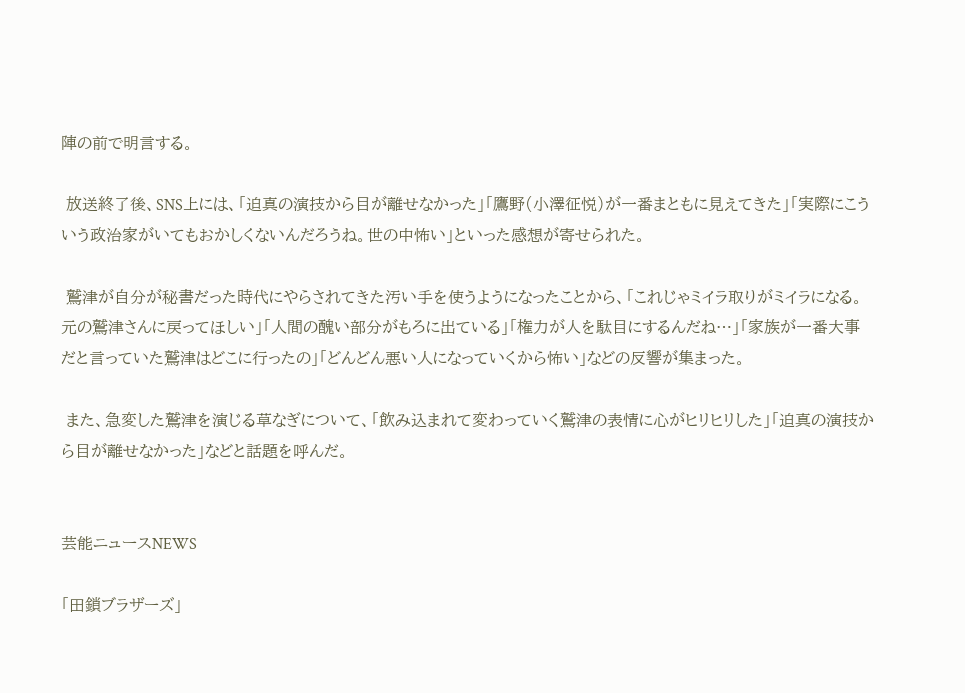陣の前で明言する。

 放送終了後、SNS上には、「迫真の演技から目が離せなかった」「鷹野(小澤征悦)が一番まともに見えてきた」「実際にこういう政治家がいてもおかしくないんだろうね。世の中怖い」といった感想が寄せられた。

 鷲津が自分が秘書だった時代にやらされてきた汚い手を使うようになったことから、「これじゃミイラ取りがミイラになる。元の鷲津さんに戻ってほしい」「人間の醜い部分がもろに出ている」「権力が人を駄目にするんだね…」「家族が一番大事だと言っていた鷲津はどこに行ったの」「どんどん悪い人になっていくから怖い」などの反響が集まった。

 また、急変した鷲津を演じる草なぎについて、「飲み込まれて変わっていく鷲津の表情に心がヒリヒリした」「迫真の演技から目が離せなかった」などと話題を呼んだ。


芸能ニュースNEWS

「田鎖ブラザーズ」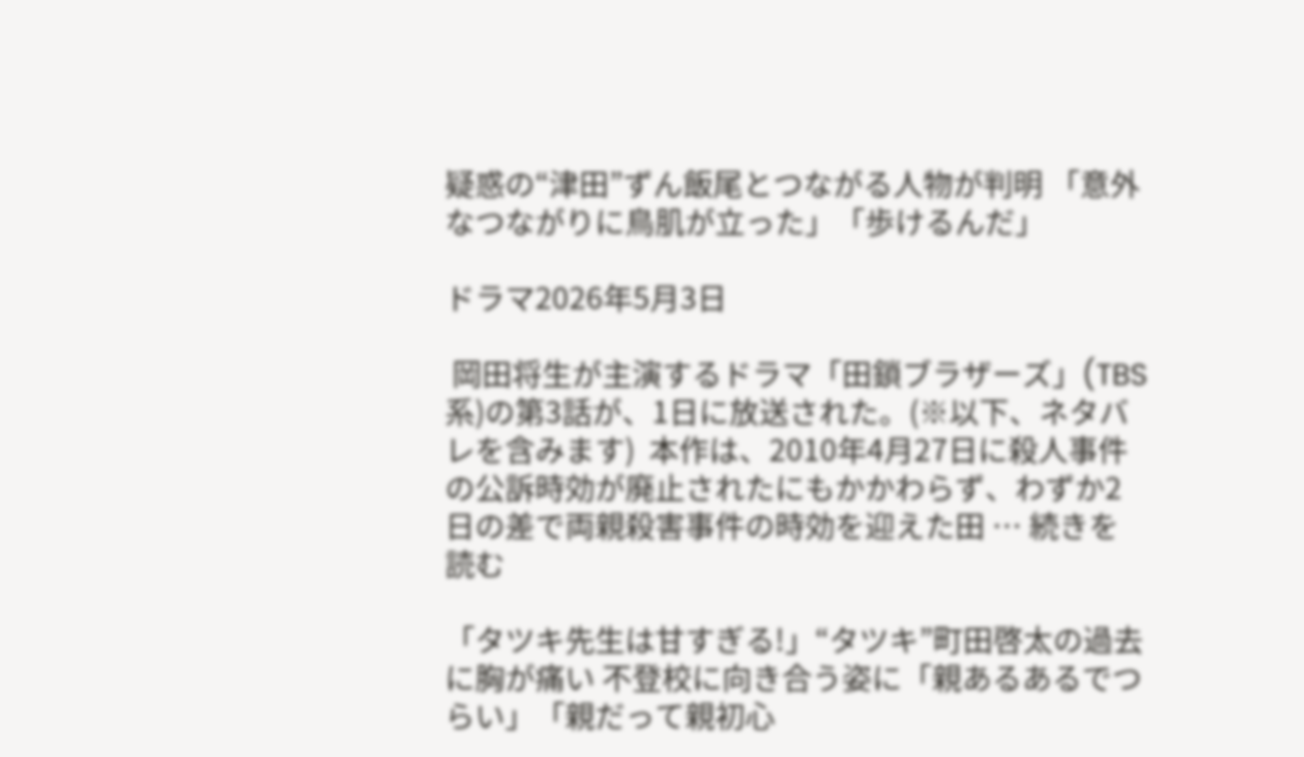疑惑の“津田”ずん飯尾とつながる人物が判明 「意外なつながりに鳥肌が立った」「歩けるんだ」

ドラマ2026年5月3日

 岡田将生が主演するドラマ「田鎖ブラザーズ」(TBS系)の第3話が、1日に放送された。(※以下、ネタバレを含みます)  本作は、2010年4月27日に殺人事件の公訴時効が廃止されたにもかかわらず、わずか2日の差で両親殺害事件の時効を迎えた田 … 続きを読む

「タツキ先生は甘すぎる!」“タツキ”町田啓太の過去に胸が痛い 不登校に向き合う姿に「親あるあるでつらい」「親だって親初心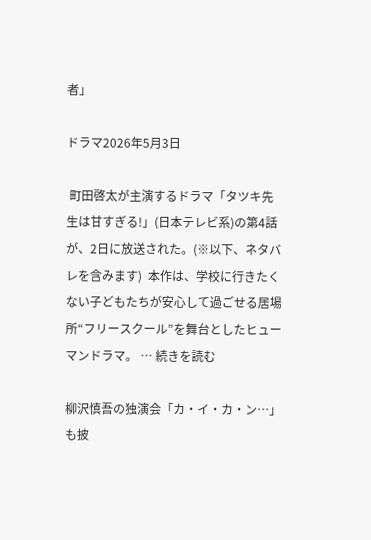者」

ドラマ2026年5月3日

 町田啓太が主演するドラマ「タツキ先生は甘すぎる!」(日本テレビ系)の第4話が、2日に放送された。(※以下、ネタバレを含みます)  本作は、学校に行きたくない子どもたちが安心して過ごせる居場所“フリースクール”を舞台としたヒューマンドラマ。 … 続きを読む

柳沢慎吾の独演会「カ・イ・カ・ン…」も披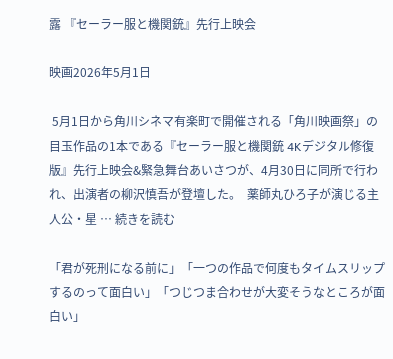露 『セーラー服と機関銃』先行上映会

映画2026年5月1日

 5月1日から角川シネマ有楽町で開催される「角川映画祭」の目玉作品の1本である『セーラー服と機関銃 4Kデジタル修復版』先行上映会&緊急舞台あいさつが、4月30日に同所で行われ、出演者の柳沢慎吾が登壇した。  薬師丸ひろ子が演じる主人公・星 … 続きを読む

「君が死刑になる前に」「一つの作品で何度もタイムスリップするのって面白い」「つじつま合わせが大変そうなところが面白い」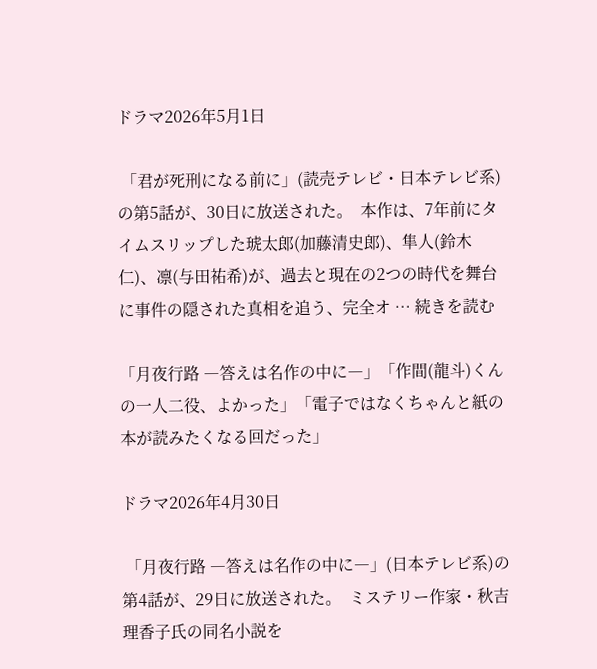ドラマ2026年5月1日

 「君が死刑になる前に」(読売テレビ・日本テレビ系)の第5話が、30日に放送された。  本作は、7年前にタイムスリップした琥太郎(加藤清史郎)、隼人(鈴木仁)、凛(与田祐希)が、過去と現在の2つの時代を舞台に事件の隠された真相を追う、完全オ … 続きを読む

「月夜行路 ―答えは名作の中に―」「作間(龍斗)くんの一人二役、よかった」「電子ではなくちゃんと紙の本が読みたくなる回だった」

ドラマ2026年4月30日

 「月夜行路 ―答えは名作の中に―」(日本テレビ系)の第4話が、29日に放送された。  ミステリー作家・秋吉理香子氏の同名小説を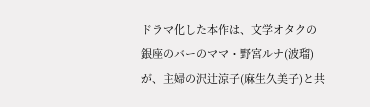ドラマ化した本作は、文学オタクの銀座のバーのママ・野宮ルナ(波瑠)が、主婦の沢辻涼子(麻生久美子)と共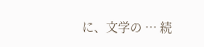に、文学の … 続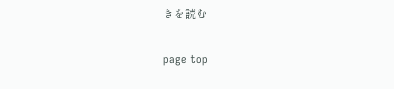きを読む

page top